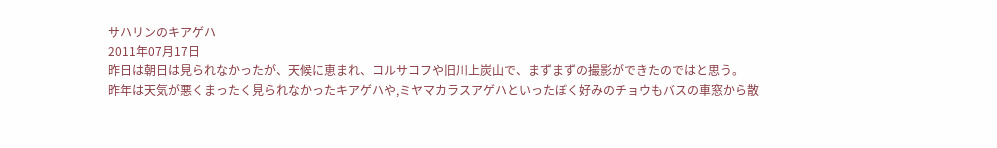サハリンのキアゲハ
2011年07月17日
昨日は朝日は見られなかったが、天候に恵まれ、コルサコフや旧川上炭山で、まずまずの撮影ができたのではと思う。
昨年は天気が悪くまったく見られなかったキアゲハや,ミヤマカラスアゲハといったぼく好みのチョウもバスの車窓から散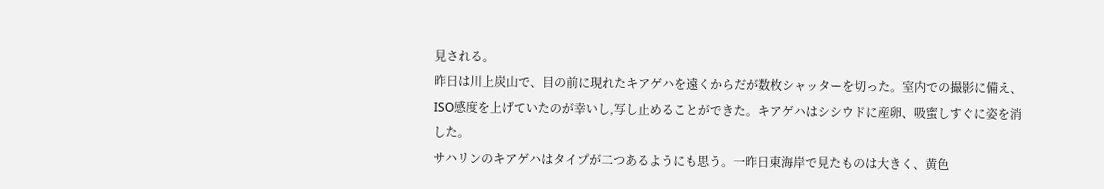見される。
昨日は川上炭山で、目の前に現れたキアゲハを遠くからだが数枚シャッターを切った。室内での撮影に備え、ISO感度を上げていたのが幸いし,写し止めることができた。キアゲハはシシウドに産卵、吸蜜しすぐに姿を消した。
サハリンのキアゲハはタイプが二つあるようにも思う。一昨日東海岸で見たものは大きく、黄色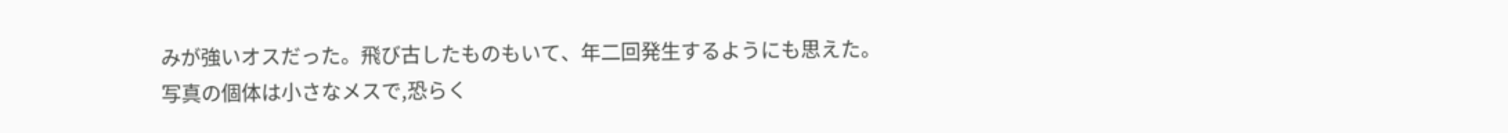みが強いオスだった。飛び古したものもいて、年二回発生するようにも思えた。
写真の個体は小さなメスで,恐らく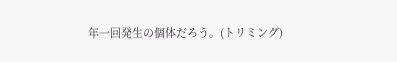年一回発生の個体だろう。(トリミング)